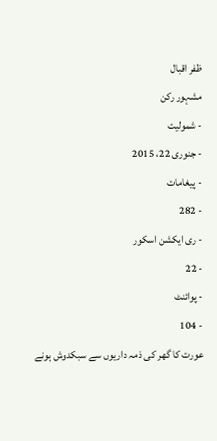ظفر اقبال
مشہور رکن
- شمولیت
- جنوری 22، 2015
- پیغامات
- 282
- ری ایکشن اسکور
- 22
- پوائنٹ
- 104
عورت کا گھر کی ذمہ داریوں سے سبکدوش ہونے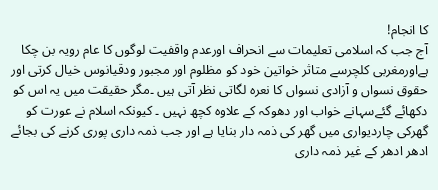کا انجام!
آج جب کہ اسلامی تعلیمات سے انحراف اورعدم واقفیت لوگوں کا عام رویہ بن چکا ہےاورمغربی کلچرسے متاثر خواتین خود کو مظلوم اور مجبور ودقیانوس خیال کرتی اور حقوق نسواں و آزادی نسواں کا نعرہ لگاتی نظر آتی ہیں ۔مگر حقیقت میں یہ اس کو دکھائے گئےسہانے خواب اور دھوکہ کے علاوہ کچھ نہیں ۔ کیونکہ اسلام نے عورت کو گھرکی چاردیواری میں گھر کی ذمہ دار بنایا ہے اور جب ذمہ داری پوری کرنے کی بجائے ادھر ادھر کے غیر ذمہ داری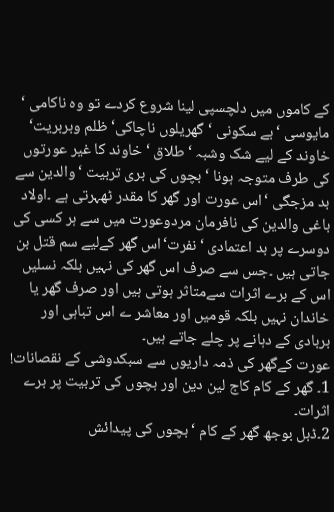کے کاموں میں دلچسپی لینا شروع کردے تو وہ ناکامی ‘ مایوسی ‘بے سکونی ‘گھریلوں ناچاکی‘ ظلم وبربریت‘ خاوند کے لیے شک وشبہ ‘ طلاق ‘ خاوند کا غیر عورتوں کی طرف متوجہ ہونا ‘ بچوں کی بری تربیت ‘والدین سے بد مزجگی ‘اس عورت اور گھر کا مقدر ٹھہرتی ہے ۔اولاد باغی والدین کی نافرمان مردوعورت میں سے ہر کسی کی دوسرے پر بد اعتمادی ‘نفرت‘اس گھر کےلیے سم قتل بن جاتی ہیں ۔جس سے صرف اس گھر کی نہیں بلکہ نسلیں اس کے برے اثرات سےمتاثر ہوتی ہیں اور صرف گھر یا خاندان نہیں بلکہ قومیں اور معاشر ے اس تباہی اور بربادی کے دہانے پر چلے جاتے ہیں۔
عورت کےگھر کی ذمہ داریوں سے سبکدوشی کے نقصانات!
1۔ گھر کے کام کاج لین دین اور بچوں کی تربیت پر برے اثرات۔
2۔ڈبل بوجھ گھر کے کام ‘ بچوں کی پیدائش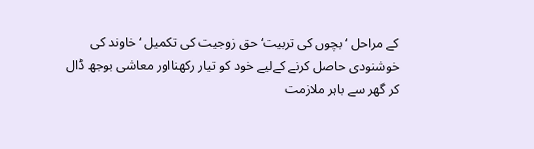کے مراحل ‘بچوں کی تربیت‘ حق زوجیت کی تکمیل ‘خاوند کی خوشنودی حاصل کرنے کےلیے خود کو تیار رکھنااور معاشی بوجھ ڈال کر گھر سے باہر ملازمت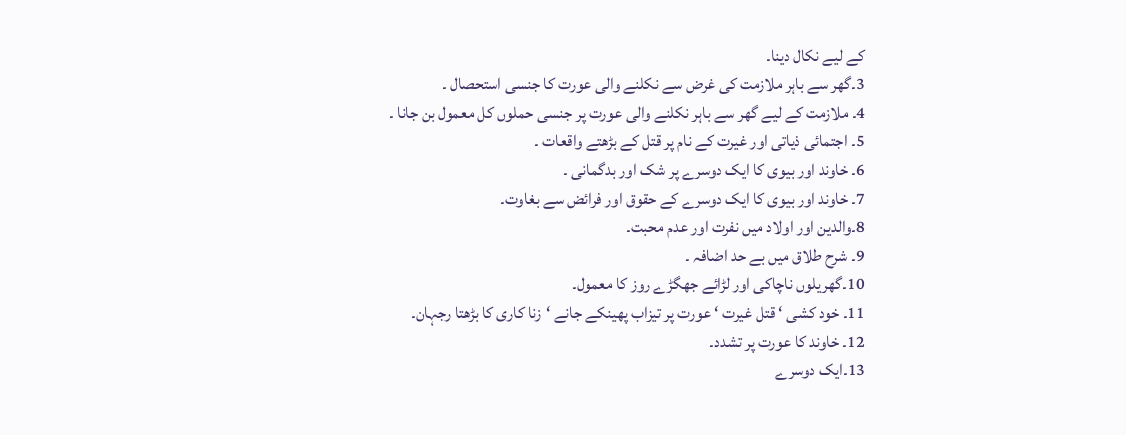کے لیے نکال دینا۔
3۔گھر سے باہر ملازمت کی غرض سے نکلنے والی عورت کا جنسی استحصال ۔
4۔ ملازمت کے لیے گھر سے باہر نکلنے والی عورت پر جنسی حملوں کل معمول بن جانا ۔
5۔ اجتمائی ذیاتی اور غیرت کے نام پر قتل کے بڑھتے واقعات ۔
6۔ خاوند اور بیوی کا ایک دوسرے پر شک اور بدگمانی ۔
7۔ خاوند اور بیوی کا ایک دوسرے کے حقوق اور فرائض سے بغاوت۔
8۔والدین اور اولاد میں نفرت اور عدم محبت۔
9۔ شرح طلاق میں بے حد اضافہ ۔
10۔گھریلوں ناچاکی اور لڑائے جھگڑے روز کا معمول۔
11۔ خود کشی ‘ قتل غیرت ‘ عورت پر تیزاب پھینکے جانے ‘زنا کاری کا بڑھتا رجہان۔
12۔ خاوند کا عورت پر تشدد۔
13۔ایک دوسرے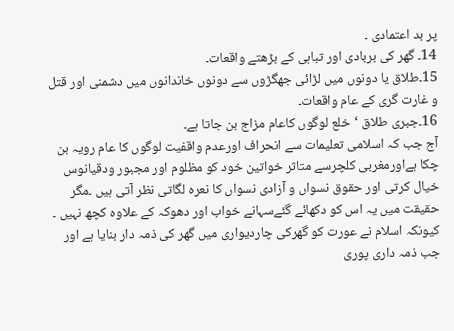پر بد اعتمادی ۔
14۔ گھر کی بربادی اور تباہی کے بڑھتے واقعات۔
15۔طلاق یا دونوں میں لڑائی جھگڑوں سے دونوں خاندانوں میں دشمنی اور قتل و غارت گری کے عام واقعات۔
16۔جبری طلاق ‘خلع لوگوں کاعام مزاج بن جاتا ہے۔
آج جب کہ اسلامی تعلیمات سے انحراف اورعدم واقفیت لوگوں کا عام رویہ بن چکا ہےاورمغربی کلچرسے متاثر خواتین خود کو مظلوم اور مجبور ودقیانوس خیال کرتی اور حقوق نسواں و آزادی نسواں کا نعرہ لگاتی نظر آتی ہیں ۔مگر حقیقت میں یہ اس کو دکھائے گئےسہانے خواب اور دھوکہ کے علاوہ کچھ نہیں ۔ کیونکہ اسلام نے عورت کو گھرکی چاردیواری میں گھر کی ذمہ دار بنایا ہے اور جب ذمہ داری پوری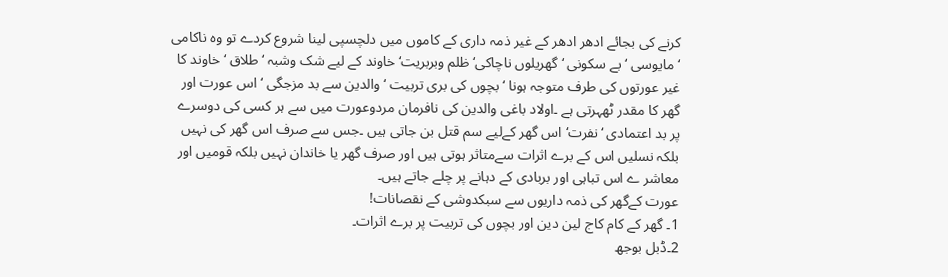کرنے کی بجائے ادھر ادھر کے غیر ذمہ داری کے کاموں میں دلچسپی لینا شروع کردے تو وہ ناکامی ‘ مایوسی ‘بے سکونی ‘گھریلوں ناچاکی‘ ظلم وبربریت‘ خاوند کے لیے شک وشبہ ‘ طلاق ‘ خاوند کا غیر عورتوں کی طرف متوجہ ہونا ‘ بچوں کی بری تربیت ‘والدین سے بد مزجگی ‘اس عورت اور گھر کا مقدر ٹھہرتی ہے ۔اولاد باغی والدین کی نافرمان مردوعورت میں سے ہر کسی کی دوسرے پر بد اعتمادی ‘نفرت‘اس گھر کےلیے سم قتل بن جاتی ہیں ۔جس سے صرف اس گھر کی نہیں بلکہ نسلیں اس کے برے اثرات سےمتاثر ہوتی ہیں اور صرف گھر یا خاندان نہیں بلکہ قومیں اور معاشر ے اس تباہی اور بربادی کے دہانے پر چلے جاتے ہیں۔
عورت کےگھر کی ذمہ داریوں سے سبکدوشی کے نقصانات!
1۔ گھر کے کام کاج لین دین اور بچوں کی تربیت پر برے اثرات۔
2۔ڈبل بوجھ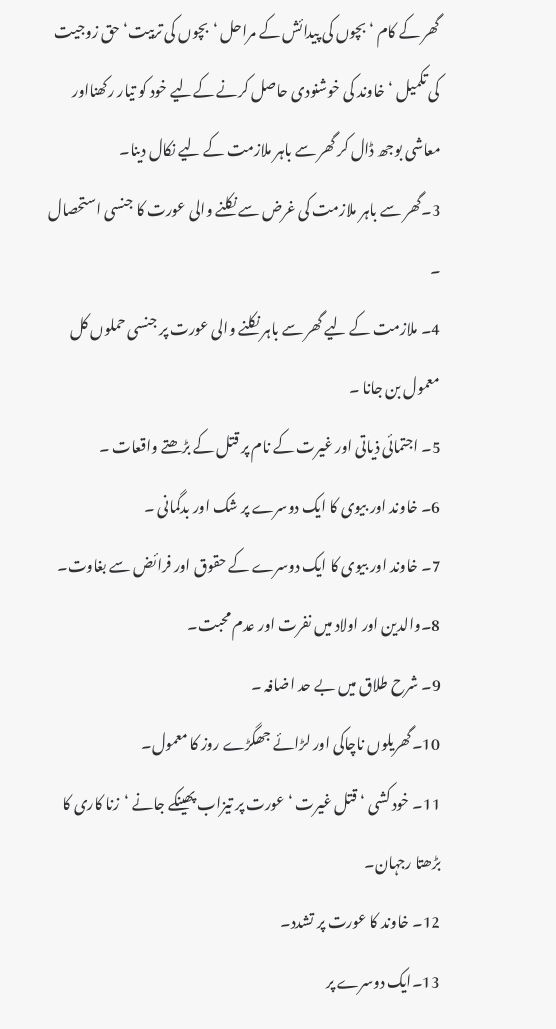گھر کے کام ‘ بچوں کی پیدائش کے مراحل ‘بچوں کی تربیت‘ حق زوجیت کی تکمیل ‘خاوند کی خوشنودی حاصل کرنے کےلیے خود کو تیار رکھنااور معاشی بوجھ ڈال کر گھر سے باہر ملازمت کے لیے نکال دینا۔
3۔گھر سے باہر ملازمت کی غرض سے نکلنے والی عورت کا جنسی استحصال ۔
4۔ ملازمت کے لیے گھر سے باہر نکلنے والی عورت پر جنسی حملوں کل معمول بن جانا ۔
5۔ اجتمائی ذیاتی اور غیرت کے نام پر قتل کے بڑھتے واقعات ۔
6۔ خاوند اور بیوی کا ایک دوسرے پر شک اور بدگمانی ۔
7۔ خاوند اور بیوی کا ایک دوسرے کے حقوق اور فرائض سے بغاوت۔
8۔والدین اور اولاد میں نفرت اور عدم محبت۔
9۔ شرح طلاق میں بے حد اضافہ ۔
10۔گھریلوں ناچاکی اور لڑائے جھگڑے روز کا معمول۔
11۔ خود کشی ‘ قتل غیرت ‘ عورت پر تیزاب پھینکے جانے ‘زنا کاری کا بڑھتا رجہان۔
12۔ خاوند کا عورت پر تشدد۔
13۔ایک دوسرے پر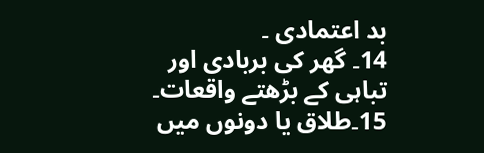بد اعتمادی ۔
14۔ گھر کی بربادی اور تباہی کے بڑھتے واقعات۔
15۔طلاق یا دونوں میں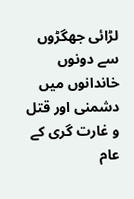لڑائی جھگڑوں سے دونوں خاندانوں میں دشمنی اور قتل و غارت گری کے عام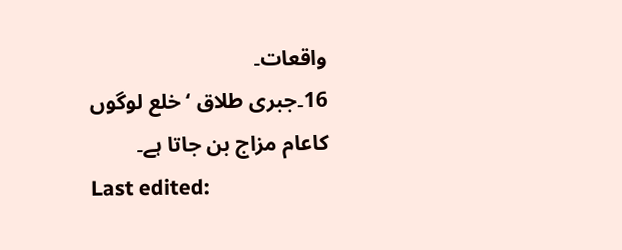واقعات۔
16۔جبری طلاق ‘خلع لوگوں کاعام مزاج بن جاتا ہے۔
Last edited: